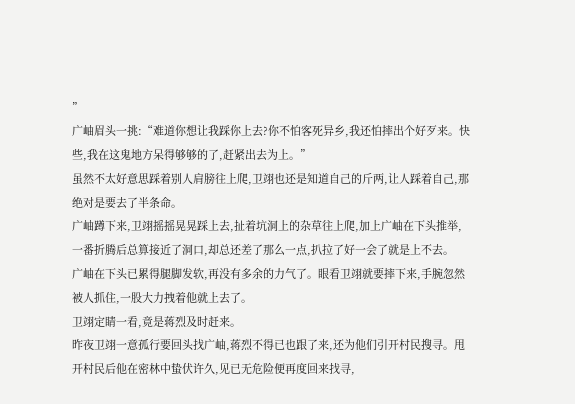”
广岫眉头一挑:“难道你想让我踩你上去?你不怕客死异乡,我还怕摔出个好歹来。快些,我在这鬼地方呆得够够的了,赶紧出去为上。”
虽然不太好意思踩着别人肩膀往上爬,卫翊也还是知道自己的斤两,让人踩着自己,那绝对是要去了半条命。
广岫蹲下来,卫翊摇摇晃晃踩上去,扯着坑洞上的杂草往上爬,加上广岫在下头推举,一番折腾后总算接近了洞口,却总还差了那么一点,扒拉了好一会了就是上不去。
广岫在下头已累得腿脚发软,再没有多余的力气了。眼看卫翊就要摔下来,手腕忽然被人抓住,一股大力拽着他就上去了。
卫翊定睛一看,竟是蒋烈及时赶来。
昨夜卫翊一意孤行要回头找广岫,蒋烈不得已也跟了来,还为他们引开村民搜寻。甩开村民后他在密林中蛰伏许久,见已无危险便再度回来找寻,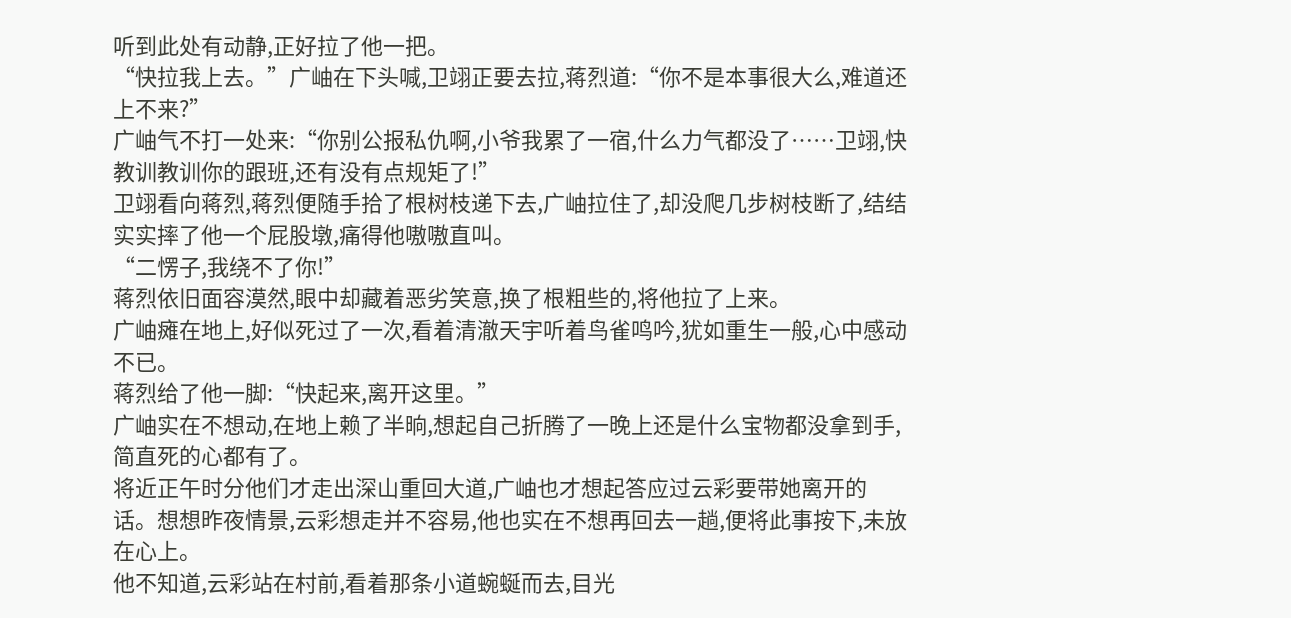听到此处有动静,正好拉了他一把。
“快拉我上去。”广岫在下头喊,卫翊正要去拉,蒋烈道:“你不是本事很大么,难道还上不来?”
广岫气不打一处来:“你别公报私仇啊,小爷我累了一宿,什么力气都没了……卫翊,快教训教训你的跟班,还有没有点规矩了!”
卫翊看向蒋烈,蒋烈便随手拾了根树枝递下去,广岫拉住了,却没爬几步树枝断了,结结实实摔了他一个屁股墩,痛得他嗷嗷直叫。
“二愣子,我绕不了你!”
蒋烈依旧面容漠然,眼中却藏着恶劣笑意,换了根粗些的,将他拉了上来。
广岫瘫在地上,好似死过了一次,看着清澈天宇听着鸟雀鸣吟,犹如重生一般,心中感动不已。
蒋烈给了他一脚:“快起来,离开这里。”
广岫实在不想动,在地上赖了半晌,想起自己折腾了一晚上还是什么宝物都没拿到手,简直死的心都有了。
将近正午时分他们才走出深山重回大道,广岫也才想起答应过云彩要带她离开的话。想想昨夜情景,云彩想走并不容易,他也实在不想再回去一趟,便将此事按下,未放在心上。
他不知道,云彩站在村前,看着那条小道蜿蜒而去,目光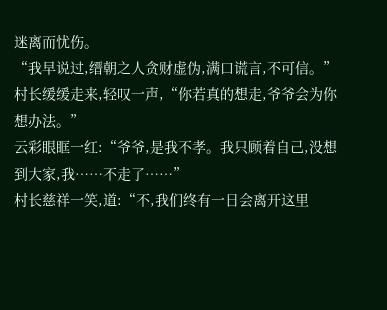迷离而忧伤。
“我早说过,缙朝之人贪财虚伪,满口谎言,不可信。”村长缓缓走来,轻叹一声,“你若真的想走,爷爷会为你想办法。”
云彩眼眶一红:“爷爷,是我不孝。我只顾着自己,没想到大家,我……不走了……”
村长慈祥一笑,道:“不,我们终有一日会离开这里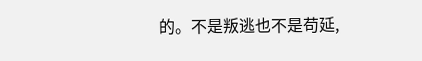的。不是叛逃也不是苟延,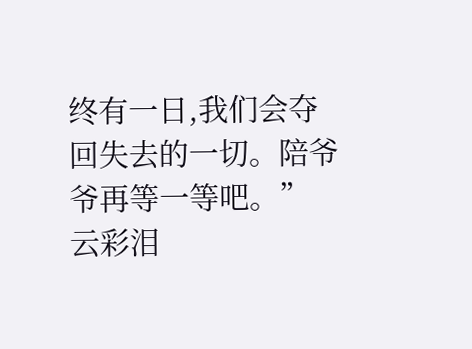终有一日,我们会夺回失去的一切。陪爷爷再等一等吧。”
云彩泪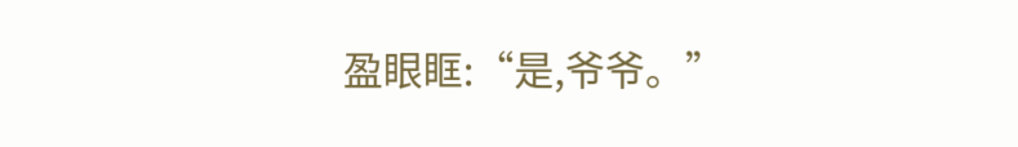盈眼眶:“是,爷爷。”